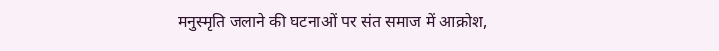मनुस्मृति जलाने की घटनाओं पर संत समाज में आक्रोश,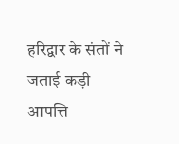हरिद्वार के संतों ने जताई कड़ी आपत्ति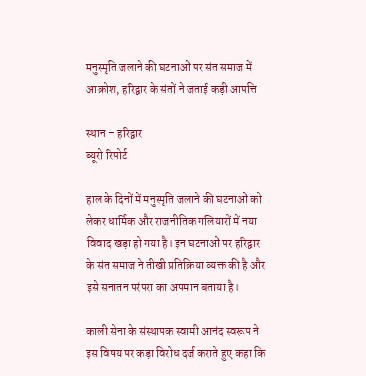मनुस्मृति जलाने की घटनाओं पर संत समाज में आक्रोश, हरिद्वार के संतों ने जताई कड़ी आपत्ति

स्थान – हरिद्वार
ब्यूरो रिपोर्ट

हाल के दिनों में मनुस्मृति जलाने की घटनाओं को लेकर धार्मिक और राजनीतिक गलियारों में नया विवाद खड़ा हो गया है। इन घटनाओं पर हरिद्वार के संत समाज ने तीखी प्रतिक्रिया व्यक्त की है और इसे सनातन परंपरा का अपमान बताया है।

काली सेना के संस्थापक स्वामी आनंद स्वरूप ने इस विषय पर कड़ा विरोध दर्ज कराते हुए कहा कि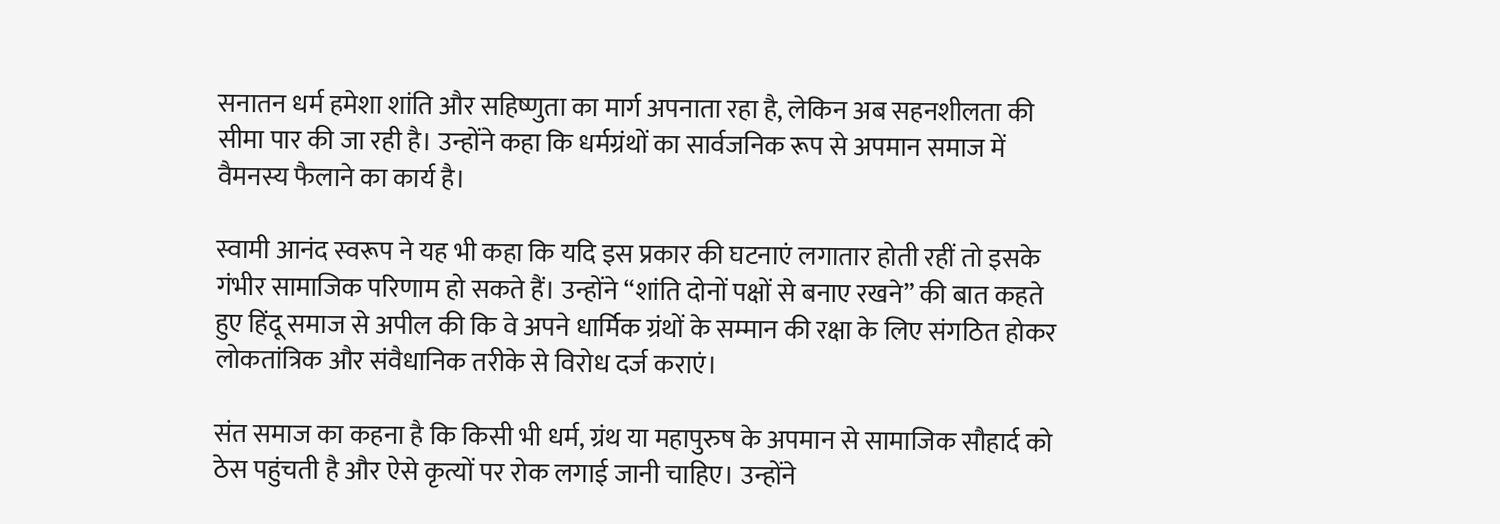सनातन धर्म हमेशा शांति और सहिष्णुता का मार्ग अपनाता रहा है, लेकिन अब सहनशीलता की सीमा पार की जा रही है। उन्होंने कहा कि धर्मग्रंथों का सार्वजनिक रूप से अपमान समाज में वैमनस्य फैलाने का कार्य है।

स्वामी आनंद स्वरूप ने यह भी कहा कि यदि इस प्रकार की घटनाएं लगातार होती रहीं तो इसके गंभीर सामाजिक परिणाम हो सकते हैं। उन्होंने “शांति दोनों पक्षों से बनाए रखने” की बात कहते हुए हिंदू समाज से अपील की कि वे अपने धार्मिक ग्रंथों के सम्मान की रक्षा के लिए संगठित होकर लोकतांत्रिक और संवैधानिक तरीके से विरोध दर्ज कराएं।

संत समाज का कहना है कि किसी भी धर्म, ग्रंथ या महापुरुष के अपमान से सामाजिक सौहार्द को ठेस पहुंचती है और ऐसे कृत्यों पर रोक लगाई जानी चाहिए। उन्होंने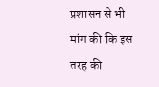प्रशासन से भी मांग की कि इस तरह की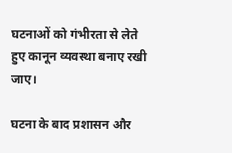घटनाओं को गंभीरता से लेते हुए कानून व्यवस्था बनाए रखी जाए।

घटना के बाद प्रशासन और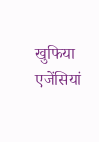खुफिया एजेंसियां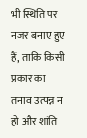भी स्थिति पर नजर बनाए हुए हैं, ताकि किसी प्रकार का तनाव उत्पन्न न हो और शांति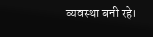व्यवस्था बनी रहे।